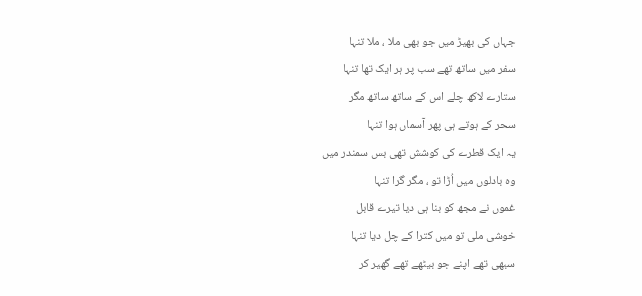جہاں کی بھیڑ میں جو بھی ملا ، ملا تنہا
سفر میں ساتھ تھے سب پر ہر ایک تھا تنہا
ستارے لاکھ چلے اس کے ساتھ ساتھ مگر
سحر کے ہوتے ہی پھر آسماں ہوا تنہا
یہ ایک قطرے کی کوشش تھی بس سمندر میں
وہ بادلوں میں اُڑا تو ، مگر گرا تنہا
غموں نے مجھ کو بنا ہی دیا تیرے قابل
خوشی ملی تو میں کترا کے چل دیا تنہا
سبھی تھے اپنے جو بیٹھے تھے گھیر کر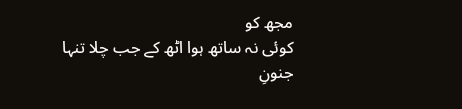مجھ کو
کوئی نہ ساتھ ہوا اٹھ کے جب چلا تنہا
جنونِ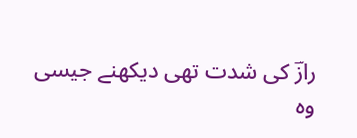رازؔ کی شدت تھی دیکھنے جیسی
وہ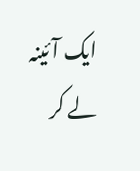ایک آئینہ لے کر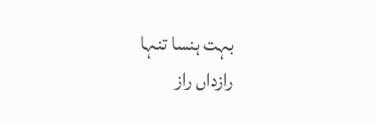بہت ہنسا تنہا
رازداں راز